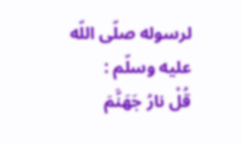لرسوله صلّى اللّه عليه وسلّم :
قُلْ نارُ جَهَنَّمَ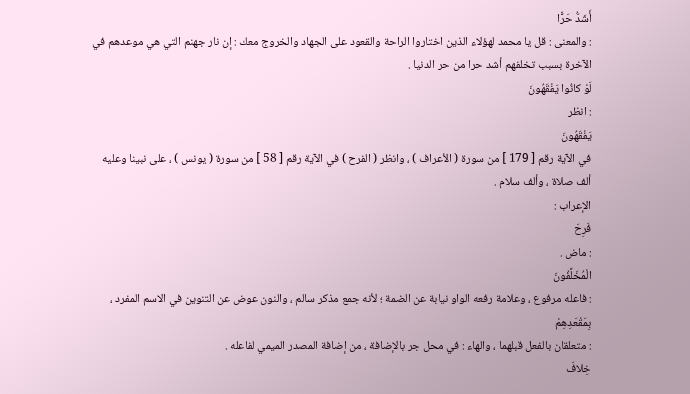أَشَدُّ حَرًّا
: والمعنى : قل يا محمد لهؤلاء الذين اختاروا الراحة والقعود على الجهاد والخروج معك : إن نار جهنم التي هي موعدهم في الآخرة بسبب تخلفهم أشد حرا من حر الدنيا .
لَوْ كانُوا يَفْقَهُونَ
: انظر
يَفْقَهُونَ
في الآية رقم [ 179 ] من سورة ( الأعراف ) ، وانظر ( الفرح ) في الآية رقم [ 58 ] من سورة ( يونس ) ، على نبينا وعليه ألف صلاة ، وألف سلام .
الإعراب :
فَرِحَ
: ماض .
الْمُخَلَّفُونَ
: فاعله مرفوع ، وعلامة رفعه الواو نيابة عن الضمة ؛ لأنه جمع مذكر سالم ، والنون عوض عن التنوين في الاسم المفرد ،
بِمَقْعَدِهِمْ
: متعلقان بالفعل قبلهما ، والهاء : في محل جر بالإضافة ، من إضافة المصدر الميمي لفاعله .
خِلافَ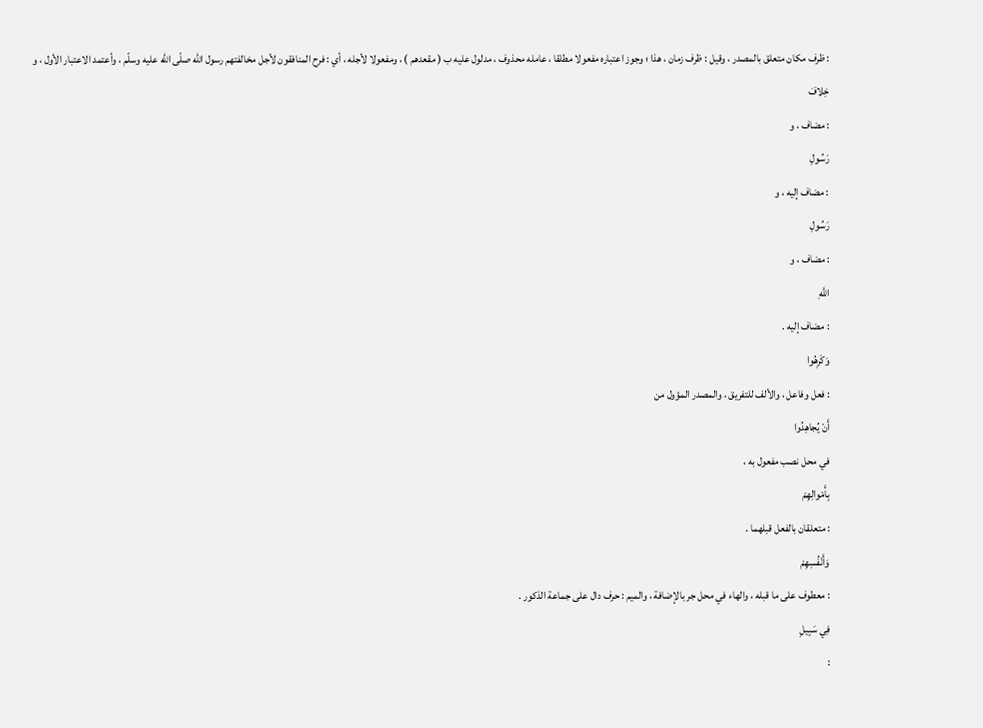: ظرف مكان متعلق بالمصدر ، وقيل : ظرف زمان ، هذا ؛ وجوز اعتباره مفعولا مطلقا ، عامله محذوف ، مدلول عليه ب ( مقعدهم ) ، ومفعولا لأجله ، أي : فرح المنافقون لأجل مخالفتهم رسول اللّه صلّى اللّه عليه وسلّم ، وأعتمد الاعتبار الأول ، و
خِلافَ
: مضاف ، و
رَسُولِ
: مضاف إليه ، و
رَسُولِ
: مضاف ، و
اللَّهِ
: مضاف إليه .
وَكَرِهُوا
: فعل وفاعل ، والألف للتفريق ، والمصدر المؤول من
أَنْ يُجاهِدُوا
في محل نصب مفعول به ،
بِأَمْوالِهِمْ
: متعلقان بالفعل قبلهما .
وَأَنْفُسِهِمْ
: معطوف على ما قبله ، والهاء في محل جر بالإضافة ، والميم : حرف دال على جماعة الذكور .
فِي سَبِيلِ
: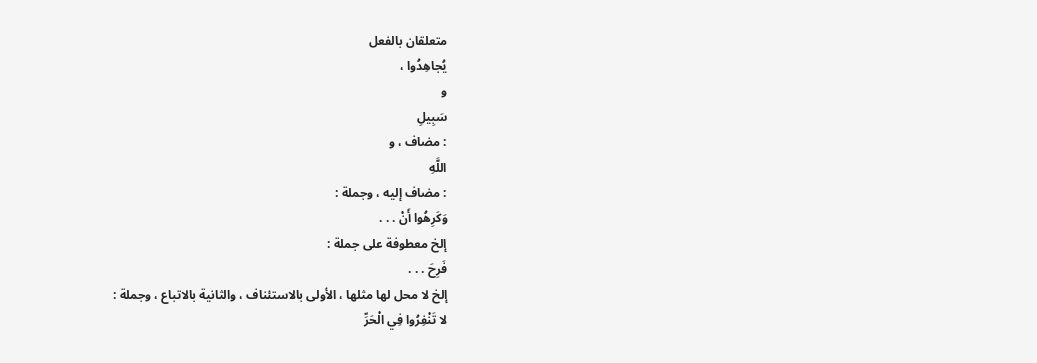متعلقان بالفعل
يُجاهِدُوا ،
و
سَبِيلِ
: مضاف ، و
اللَّهِ
: مضاف إليه ، وجملة :
وَكَرِهُوا أَنْ . . .
إلخ معطوفة على جملة :
فَرِحَ . . .
إلخ لا محل لها مثلها ، الأولى بالاستئناف ، والثانية بالاتباع ، وجملة :
لا تَنْفِرُوا فِي الْحَرِّ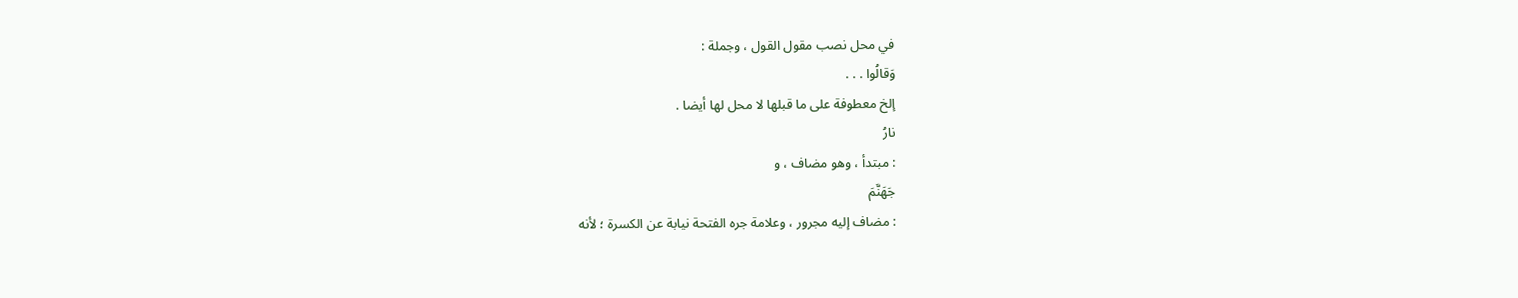في محل نصب مقول القول ، وجملة :
وَقالُوا . . .
إلخ معطوفة على ما قبلها لا محل لها أيضا .
نارُ
: مبتدأ ، وهو مضاف ، و
جَهَنَّمَ
: مضاف إليه مجرور ، وعلامة جره الفتحة نيابة عن الكسرة ؛ لأنه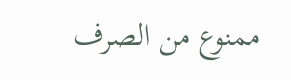ممنوع من الصرف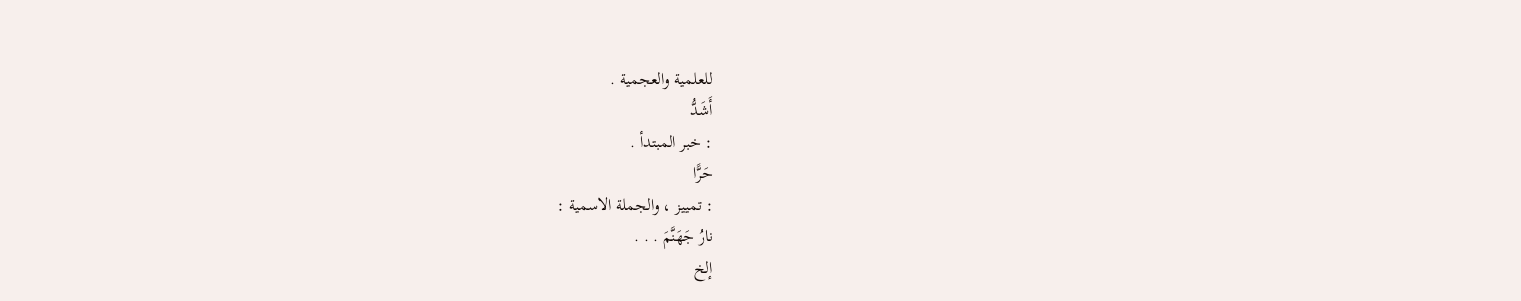للعلمية والعجمية .
أَشَدُّ
: خبر المبتدأ .
حَرًّا
: تمييز ، والجملة الاسمية :
نارُ جَهَنَّمَ . . .
إلخ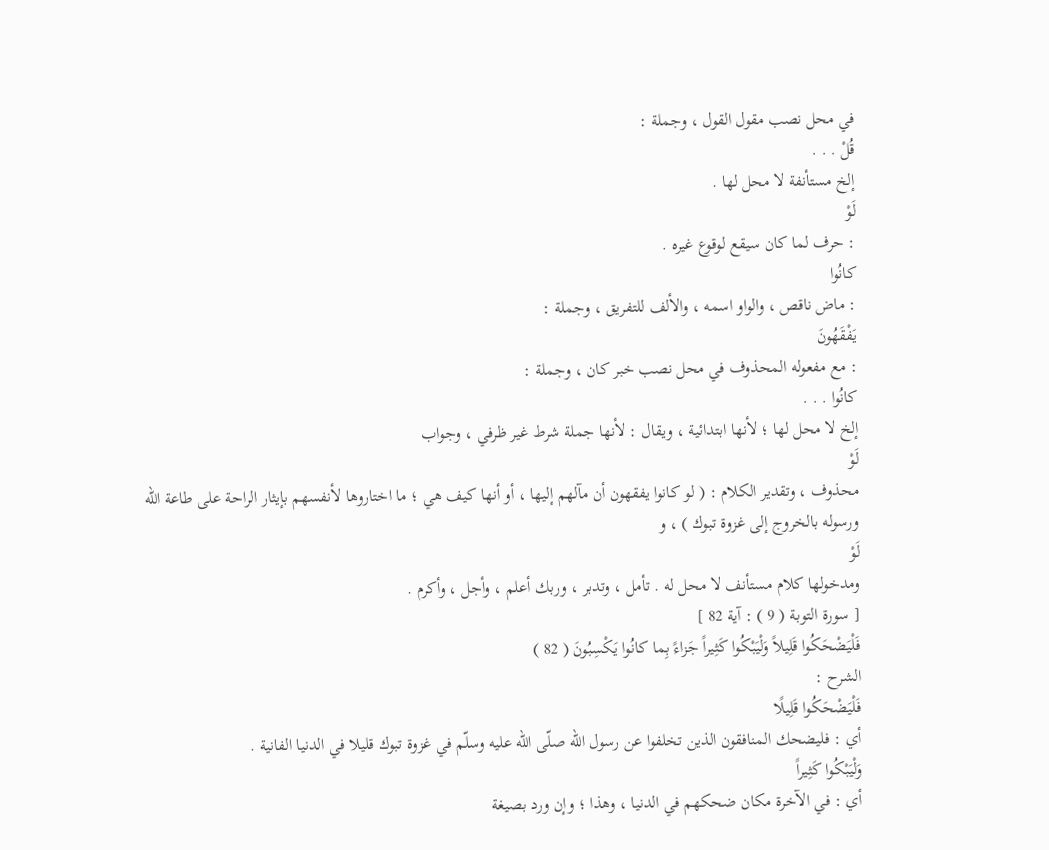في محل نصب مقول القول ، وجملة :
قُلْ . . .
إلخ مستأنفة لا محل لها .
لَوْ
: حرف لما كان سيقع لوقوع غيره .
كانُوا
: ماض ناقص ، والواو اسمه ، والألف للتفريق ، وجملة :
يَفْقَهُونَ
: مع مفعوله المحذوف في محل نصب خبر كان ، وجملة :
كانُوا . . .
إلخ لا محل لها ؛ لأنها ابتدائية ، ويقال : لأنها جملة شرط غير ظرفي ، وجواب
لَوْ
محذوف ، وتقدير الكلام : ( لو كانوا يفقهون أن مآلهم إليها ، أو أنها كيف هي ؛ ما اختاروها لأنفسهم بإيثار الراحة على طاعة اللّه ورسوله بالخروج إلى غزوة تبوك ) ، و
لَوْ
ومدخولها كلام مستأنف لا محل له . تأمل ، وتدبر ، وربك أعلم ، وأجل ، وأكرم .
[ سورة التوبة ( 9 ) : آية 82 ]
فَلْيَضْحَكُوا قَلِيلاً وَلْيَبْكُوا كَثِيراً جَزاءً بِما كانُوا يَكْسِبُونَ ( 82 )
الشرح :
فَلْيَضْحَكُوا قَلِيلًا
أي : فليضحك المنافقون الذين تخلفوا عن رسول اللّه صلّى اللّه عليه وسلّم في غزوة تبوك قليلا في الدنيا الفانية .
وَلْيَبْكُوا كَثِيراً
أي : في الآخرة مكان ضحكهم في الدنيا ، وهذا ؛ وإن ورد بصيغة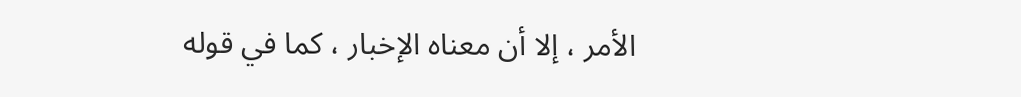الأمر ، إلا أن معناه الإخبار ، كما في قوله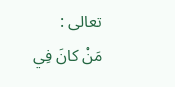تعالى :
مَنْ كانَ فِي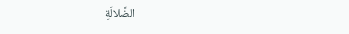الضَّلالَةِ